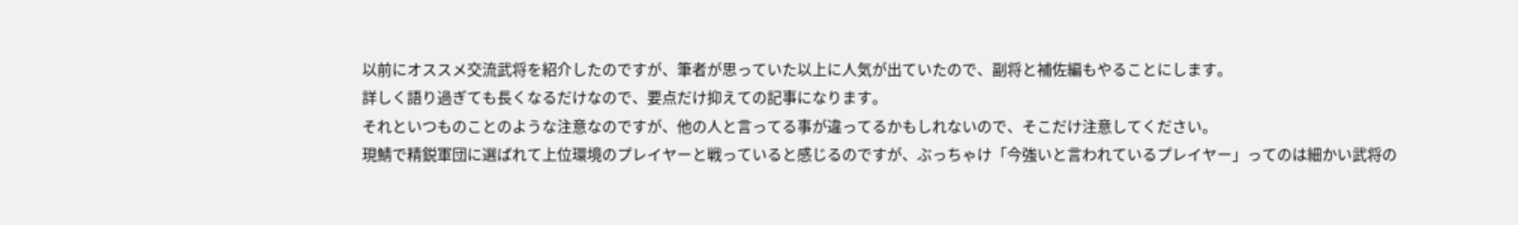以前にオススメ交流武将を紹介したのですが、筆者が思っていた以上に人気が出ていたので、副将と補佐編もやることにします。
詳しく語り過ぎても長くなるだけなので、要点だけ抑えての記事になります。
それといつものことのような注意なのですが、他の人と言ってる事が違ってるかもしれないので、そこだけ注意してください。
現鯖で精鋭軍団に選ばれて上位環境のプレイヤーと戦っていると感じるのですが、ぶっちゃけ「今強いと言われているプレイヤー」ってのは細かい武将の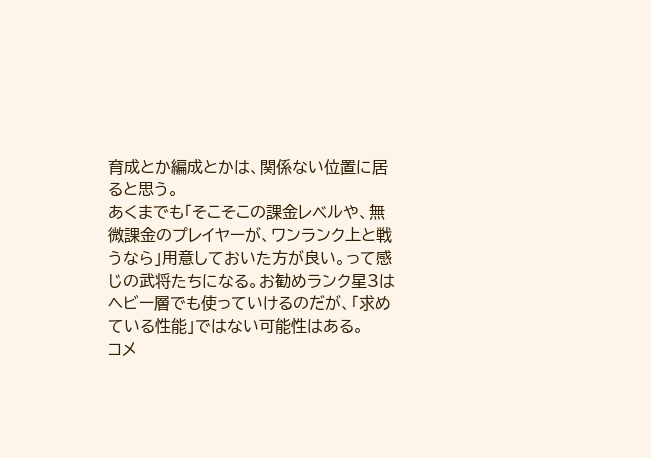育成とか編成とかは、関係ない位置に居ると思う。
あくまでも「そこそこの課金レベルや、無微課金のプレイヤーが、ワンランク上と戦うなら」用意しておいた方が良い。って感じの武将たちになる。お勧めランク星3はヘビー層でも使っていけるのだが、「求めている性能」ではない可能性はある。
コメ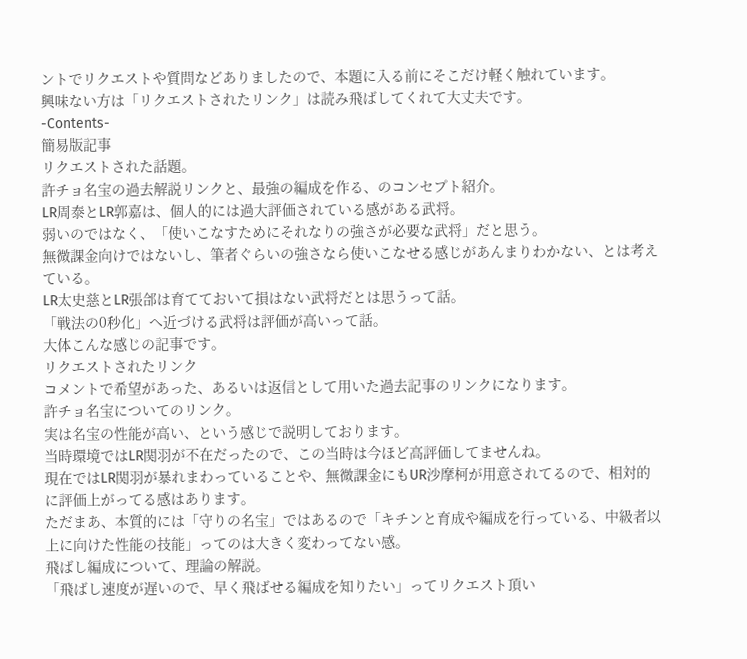ントでリクエストや質問などありましたので、本題に入る前にそこだけ軽く触れています。
興味ない方は「リクエストされたリンク」は読み飛ばしてくれて大丈夫です。
-Contents-
簡易版記事
リクエストされた話題。
許チョ名宝の過去解説リンクと、最強の編成を作る、のコンセプト紹介。
LR周泰とLR郭嘉は、個人的には過大評価されている感がある武将。
弱いのではなく、「使いこなすためにそれなりの強さが必要な武将」だと思う。
無微課金向けではないし、筆者ぐらいの強さなら使いこなせる感じがあんまりわかない、とは考えている。
LR太史慈とLR張郃は育てておいて損はない武将だとは思うって話。
「戦法の0秒化」へ近づける武将は評価が高いって話。
大体こんな感じの記事です。
リクエストされたリンク
コメントで希望があった、あるいは返信として用いた過去記事のリンクになります。
許チョ名宝についてのリンク。
実は名宝の性能が高い、という感じで説明しております。
当時環境ではLR関羽が不在だったので、この当時は今ほど高評価してませんね。
現在ではLR関羽が暴れまわっていることや、無微課金にもUR沙摩柯が用意されてるので、相対的に評価上がってる感はあります。
ただまあ、本質的には「守りの名宝」ではあるので「キチンと育成や編成を行っている、中級者以上に向けた性能の技能」ってのは大きく変わってない感。
飛ばし編成について、理論の解説。
「飛ばし速度が遅いので、早く飛ばせる編成を知りたい」ってリクエスト頂い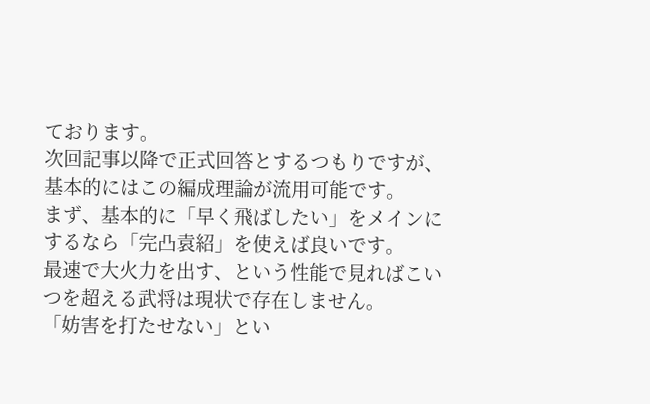ております。
次回記事以降で正式回答とするつもりですが、基本的にはこの編成理論が流用可能です。
まず、基本的に「早く飛ばしたい」をメインにするなら「完凸袁紹」を使えば良いです。
最速で大火力を出す、という性能で見ればこいつを超える武将は現状で存在しません。
「妨害を打たせない」とい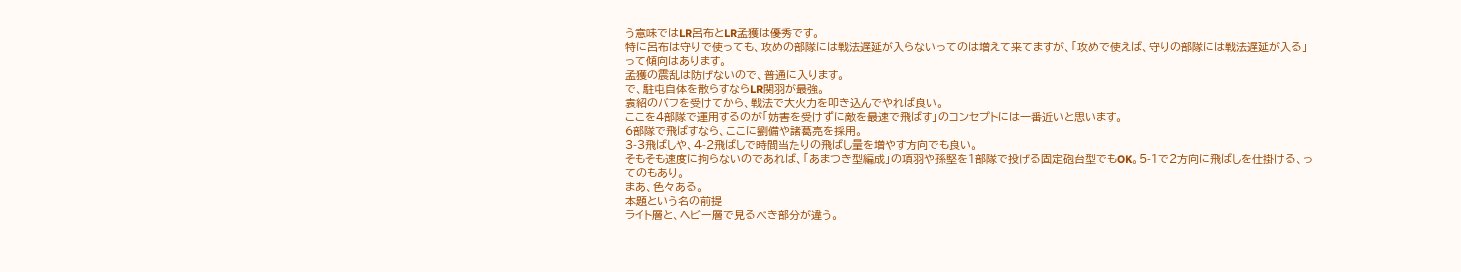う意味ではLR呂布とLR孟獲は優秀です。
特に呂布は守りで使っても、攻めの部隊には戦法遅延が入らないってのは増えて来てますが、「攻めで使えば、守りの部隊には戦法遅延が入る」って傾向はあります。
孟獲の震乱は防げないので、普通に入ります。
で、駐屯自体を散らすならLR関羽が最強。
袁紹のバフを受けてから、戦法で大火力を叩き込んでやれば良い。
ここを4部隊で運用するのが「妨害を受けずに敵を最速で飛ばす」のコンセプトには一番近いと思います。
6部隊で飛ばすなら、ここに劉備や諸葛亮を採用。
3-3飛ばしや、4-2飛ばしで時間当たりの飛ばし量を増やす方向でも良い。
そもそも速度に拘らないのであれば、「あまつき型編成」の項羽や孫堅を1部隊で投げる固定砲台型でもOK。5-1で2方向に飛ばしを仕掛ける、ってのもあり。
まあ、色々ある。
本題という名の前提
ライト層と、ヘビー層で見るべき部分が違う。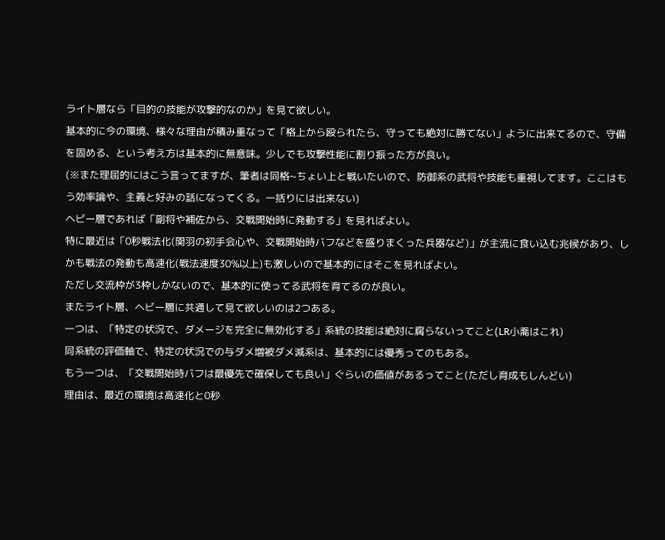ライト層なら「目的の技能が攻撃的なのか」を見て欲しい。
基本的に今の環境、様々な理由が積み重なって「格上から殴られたら、守っても絶対に勝てない」ように出来てるので、守備を固める、という考え方は基本的に無意味。少しでも攻撃性能に割り振った方が良い。
(※また理屈的にはこう言ってますが、筆者は同格~ちょい上と戦いたいので、防御系の武将や技能も重視してます。ここはもう効率論や、主義と好みの話になってくる。一括りには出来ない)
ヘビー層であれば「副将や補佐から、交戦開始時に発動する」を見ればよい。
特に最近は「0秒戦法化(関羽の初手会心や、交戦開始時バフなどを盛りまくった兵器など)」が主流に食い込む兆候があり、しかも戦法の発動も高速化(戦法速度30%以上)も激しいので基本的にはそこを見ればよい。
ただし交流枠が3枠しかないので、基本的に使ってる武将を育てるのが良い。
またライト層、ヘビー層に共通して見て欲しいのは2つある。
一つは、「特定の状況で、ダメージを完全に無効化する」系統の技能は絶対に腐らないってこと(LR小喬はこれ)
同系統の評価軸で、特定の状況での与ダメ増被ダメ減系は、基本的には優秀ってのもある。
もう一つは、「交戦開始時バフは最優先で確保しても良い」ぐらいの価値があるってこと(ただし育成もしんどい)
理由は、最近の環境は高速化と0秒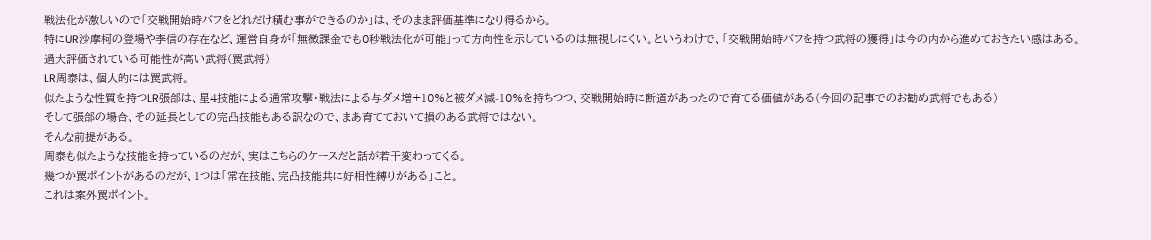戦法化が激しいので「交戦開始時バフをどれだけ積む事ができるのか」は、そのまま評価基準になり得るから。
特にUR沙摩柯の登場や李信の存在など、運営自身が「無微課金でも0秒戦法化が可能」って方向性を示しているのは無視しにくい。というわけで、「交戦開始時バフを持つ武将の獲得」は今の内から進めておきたい感はある。
過大評価されている可能性が高い武将(罠武将)
LR周泰は、個人的には罠武将。
似たような性質を持つLR張郃は、星4技能による通常攻撃・戦法による与ダメ増+10%と被ダメ減-10%を持ちつつ、交戦開始時に断道があったので育てる価値がある(今回の記事でのお勧め武将でもある)
そして張郃の場合、その延長としての完凸技能もある訳なので、まあ育てておいて損のある武将ではない。
そんな前提がある。
周泰も似たような技能を持っているのだが、実はこちらのケースだと話が若干変わってくる。
幾つか罠ポイントがあるのだが、1つは「常在技能、完凸技能共に好相性縛りがある」こと。
これは案外罠ポイント。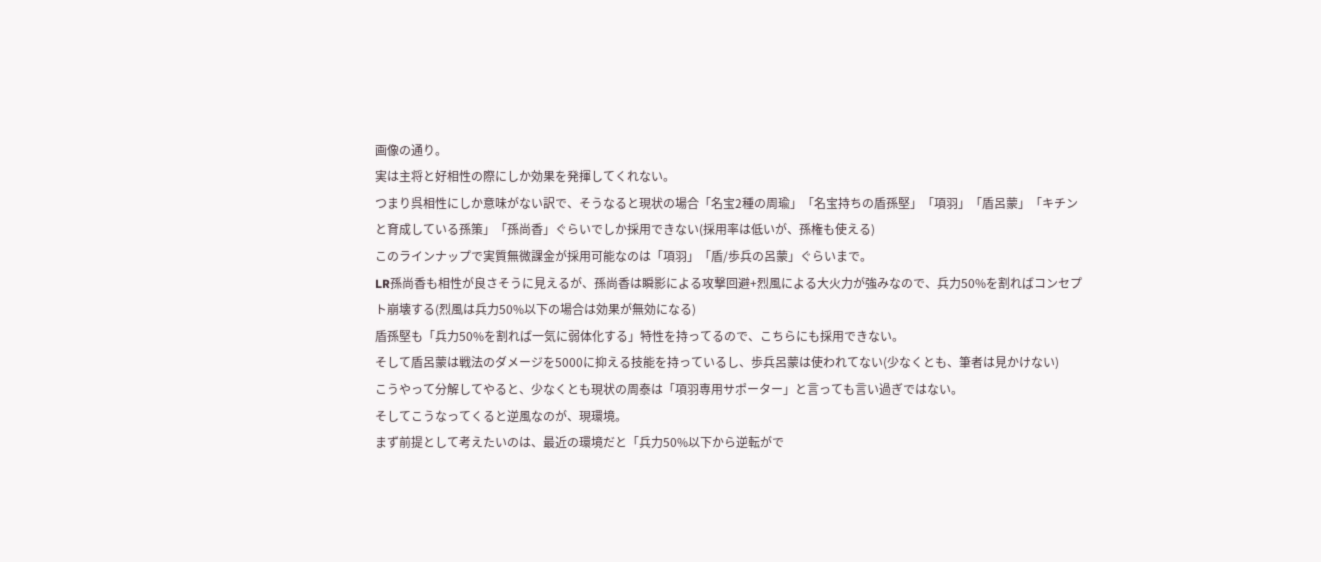画像の通り。
実は主将と好相性の際にしか効果を発揮してくれない。
つまり呉相性にしか意味がない訳で、そうなると現状の場合「名宝2種の周瑜」「名宝持ちの盾孫堅」「項羽」「盾呂蒙」「キチンと育成している孫策」「孫尚香」ぐらいでしか採用できない(採用率は低いが、孫権も使える)
このラインナップで実質無微課金が採用可能なのは「項羽」「盾/歩兵の呂蒙」ぐらいまで。
LR孫尚香も相性が良さそうに見えるが、孫尚香は瞬影による攻撃回避+烈風による大火力が強みなので、兵力50%を割ればコンセプト崩壊する(烈風は兵力50%以下の場合は効果が無効になる)
盾孫堅も「兵力50%を割れば一気に弱体化する」特性を持ってるので、こちらにも採用できない。
そして盾呂蒙は戦法のダメージを5000に抑える技能を持っているし、歩兵呂蒙は使われてない(少なくとも、筆者は見かけない)
こうやって分解してやると、少なくとも現状の周泰は「項羽専用サポーター」と言っても言い過ぎではない。
そしてこうなってくると逆風なのが、現環境。
まず前提として考えたいのは、最近の環境だと「兵力50%以下から逆転がで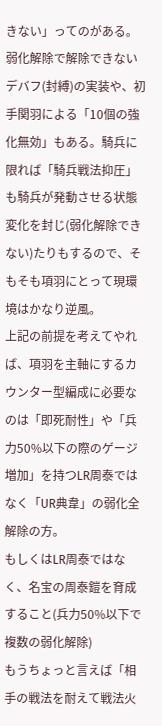きない」ってのがある。
弱化解除で解除できないデバフ(封縛)の実装や、初手関羽による「10個の強化無効」もある。騎兵に限れば「騎兵戦法抑圧」も騎兵が発動させる状態変化を封じ(弱化解除できない)たりもするので、そもそも項羽にとって現環境はかなり逆風。
上記の前提を考えてやれば、項羽を主軸にするカウンター型編成に必要なのは「即死耐性」や「兵力50%以下の際のゲージ増加」を持つLR周泰ではなく「UR典韋」の弱化全解除の方。
もしくはLR周泰ではなく、名宝の周泰鎧を育成すること(兵力50%以下で複数の弱化解除)
もうちょっと言えば「相手の戦法を耐えて戦法火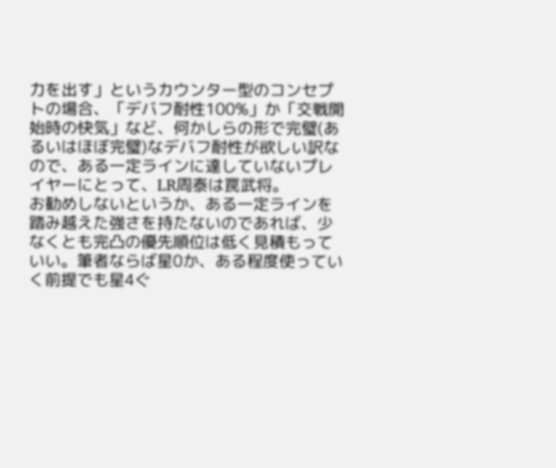力を出す」というカウンター型のコンセプトの場合、「デバフ耐性100%」か「交戦開始時の快気」など、何かしらの形で完璧(あるいはほぼ完璧)なデバフ耐性が欲しい訳なので、ある一定ラインに達していないプレイヤーにとって、LR周泰は罠武将。
お勧めしないというか、ある一定ラインを踏み越えた強さを持たないのであれば、少なくとも完凸の優先順位は低く見積もっていい。筆者ならば星0か、ある程度使っていく前提でも星4ぐ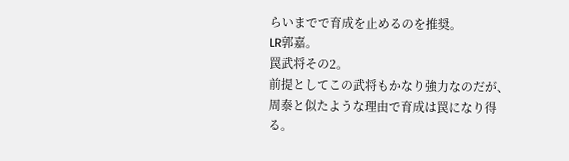らいまでで育成を止めるのを推奨。
LR郭嘉。
罠武将その2。
前提としてこの武将もかなり強力なのだが、周泰と似たような理由で育成は罠になり得る。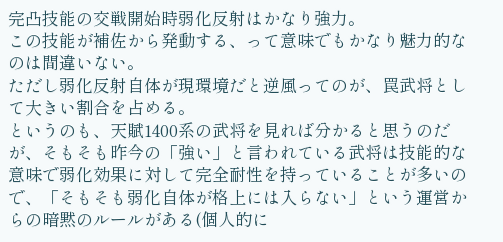完凸技能の交戦開始時弱化反射はかなり強力。
この技能が補佐から発動する、って意味でもかなり魅力的なのは間違いない。
ただし弱化反射自体が現環境だと逆風ってのが、罠武将として大きい割合を占める。
というのも、天賦1400系の武将を見れば分かると思うのだが、そもそも昨今の「強い」と言われている武将は技能的な意味で弱化効果に対して完全耐性を持っていることが多いので、「そもそも弱化自体が格上には入らない」という運営からの暗黙のルールがある(個人的に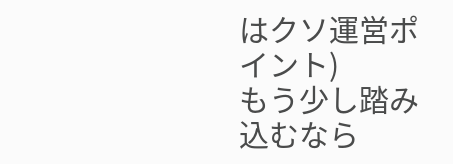はクソ運営ポイント)
もう少し踏み込むなら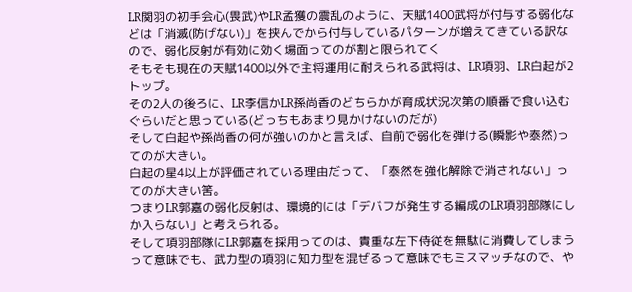LR関羽の初手会心(畏武)やLR孟獲の震乱のように、天賦1400武将が付与する弱化などは「消滅(防げない)」を挟んでから付与しているパターンが増えてきている訳なので、弱化反射が有効に効く場面ってのが割と限られてく
そもそも現在の天賦1400以外で主将運用に耐えられる武将は、LR項羽、LR白起が2トップ。
その2人の後ろに、LR李信かLR孫尚香のどちらかが育成状況次第の順番で食い込むぐらいだと思っている(どっちもあまり見かけないのだが)
そして白起や孫尚香の何が強いのかと言えば、自前で弱化を弾ける(瞬影や泰然)ってのが大きい。
白起の星4以上が評価されている理由だって、「泰然を強化解除で消されない」ってのが大きい筈。
つまりLR郭嘉の弱化反射は、環境的には「デバフが発生する編成のLR項羽部隊にしか入らない」と考えられる。
そして項羽部隊にLR郭嘉を採用ってのは、貴重な左下侍従を無駄に消費してしまうって意味でも、武力型の項羽に知力型を混ぜるって意味でもミスマッチなので、や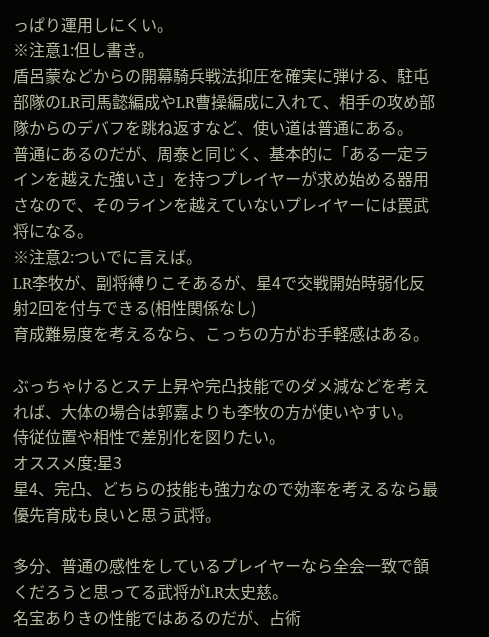っぱり運用しにくい。
※注意1:但し書き。
盾呂蒙などからの開幕騎兵戦法抑圧を確実に弾ける、駐屯部隊のLR司馬懿編成やLR曹操編成に入れて、相手の攻め部隊からのデバフを跳ね返すなど、使い道は普通にある。
普通にあるのだが、周泰と同じく、基本的に「ある一定ラインを越えた強いさ」を持つプレイヤーが求め始める器用さなので、そのラインを越えていないプレイヤーには罠武将になる。
※注意2:ついでに言えば。
LR李牧が、副将縛りこそあるが、星4で交戦開始時弱化反射2回を付与できる(相性関係なし)
育成難易度を考えるなら、こっちの方がお手軽感はある。

ぶっちゃけるとステ上昇や完凸技能でのダメ減などを考えれば、大体の場合は郭嘉よりも李牧の方が使いやすい。
侍従位置や相性で差別化を図りたい。
オススメ度:星3
星4、完凸、どちらの技能も強力なので効率を考えるなら最優先育成も良いと思う武将。

多分、普通の感性をしているプレイヤーなら全会一致で頷くだろうと思ってる武将がLR太史慈。
名宝ありきの性能ではあるのだが、占術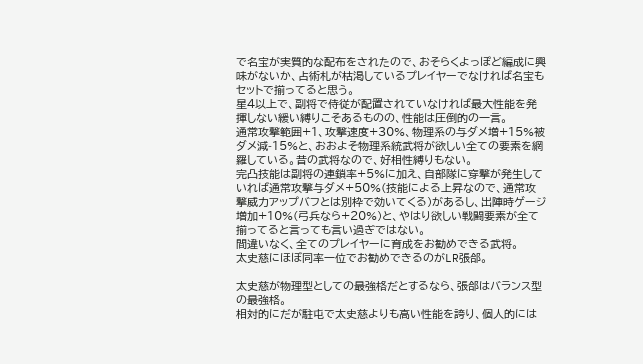で名宝が実質的な配布をされたので、おそらくよっぽど編成に興味がないか、占術札が枯渇しているプレイヤーでなければ名宝もセットで揃ってると思う。
星4以上で、副将で侍従が配置されていなければ最大性能を発揮しない緩い縛りこそあるものの、性能は圧倒的の一言。
通常攻撃範囲+1、攻撃速度+30%、物理系の与ダメ増+15%被ダメ減-15%と、おおよそ物理系統武将が欲しい全ての要素を網羅している。昔の武将なので、好相性縛りもない。
完凸技能は副将の連鎖率+5%に加え、自部隊に穿撃が発生していれば通常攻撃与ダメ+50%(技能による上昇なので、通常攻撃威力アップバフとは別枠で効いてくる)があるし、出陣時ゲージ増加+10%(弓兵なら+20%)と、やはり欲しい戦闘要素が全て揃ってると言っても言い過ぎではない。
間違いなく、全てのプレイヤーに育成をお勧めできる武将。
太史慈にほぼ同率一位でお勧めできるのがLR張郃。

太史慈が物理型としての最強格だとするなら、張郃はバランス型の最強格。
相対的にだが駐屯で太史慈よりも高い性能を誇り、個人的には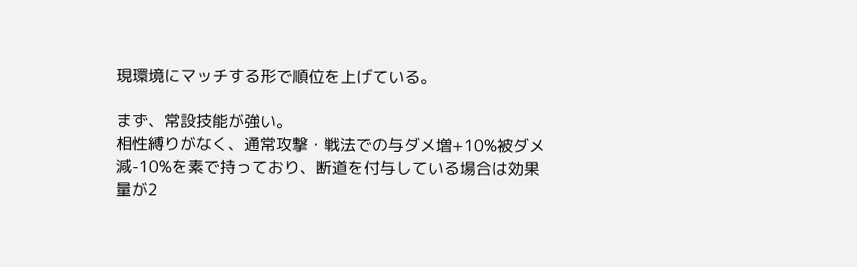現環境にマッチする形で順位を上げている。

まず、常設技能が強い。
相性縛りがなく、通常攻撃・戦法での与ダメ増+10%被ダメ減-10%を素で持っており、断道を付与している場合は効果量が2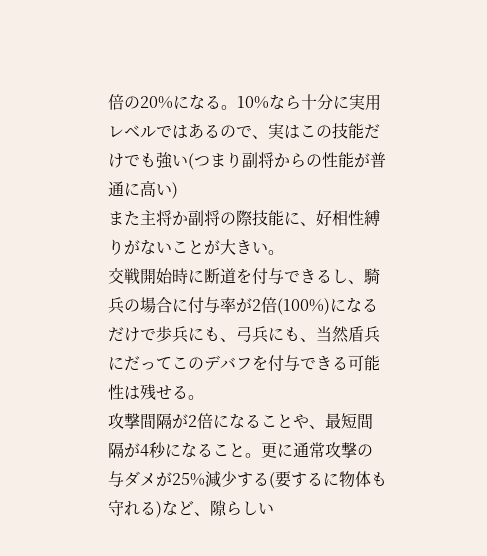倍の20%になる。10%なら十分に実用レベルではあるので、実はこの技能だけでも強い(つまり副将からの性能が普通に高い)
また主将か副将の際技能に、好相性縛りがないことが大きい。
交戦開始時に断道を付与できるし、騎兵の場合に付与率が2倍(100%)になるだけで歩兵にも、弓兵にも、当然盾兵にだってこのデバフを付与できる可能性は残せる。
攻撃間隔が2倍になることや、最短間隔が4秒になること。更に通常攻撃の与ダメが25%減少する(要するに物体も守れる)など、隙らしい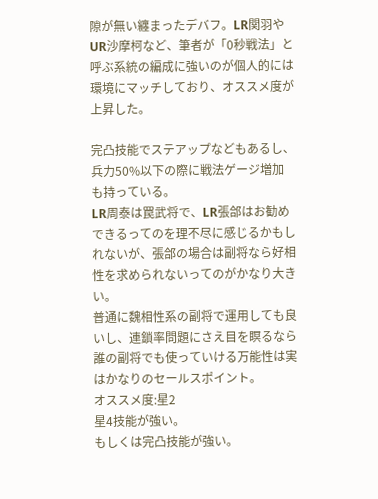隙が無い纏まったデバフ。LR関羽やUR沙摩柯など、筆者が「0秒戦法」と呼ぶ系統の編成に強いのが個人的には環境にマッチしており、オススメ度が上昇した。

完凸技能でステアップなどもあるし、兵力50%以下の際に戦法ゲージ増加も持っている。
LR周泰は罠武将で、LR張郃はお勧めできるってのを理不尽に感じるかもしれないが、張郃の場合は副将なら好相性を求められないってのがかなり大きい。
普通に魏相性系の副将で運用しても良いし、連鎖率問題にさえ目を瞑るなら誰の副将でも使っていける万能性は実はかなりのセールスポイント。
オススメ度:星2
星4技能が強い。
もしくは完凸技能が強い。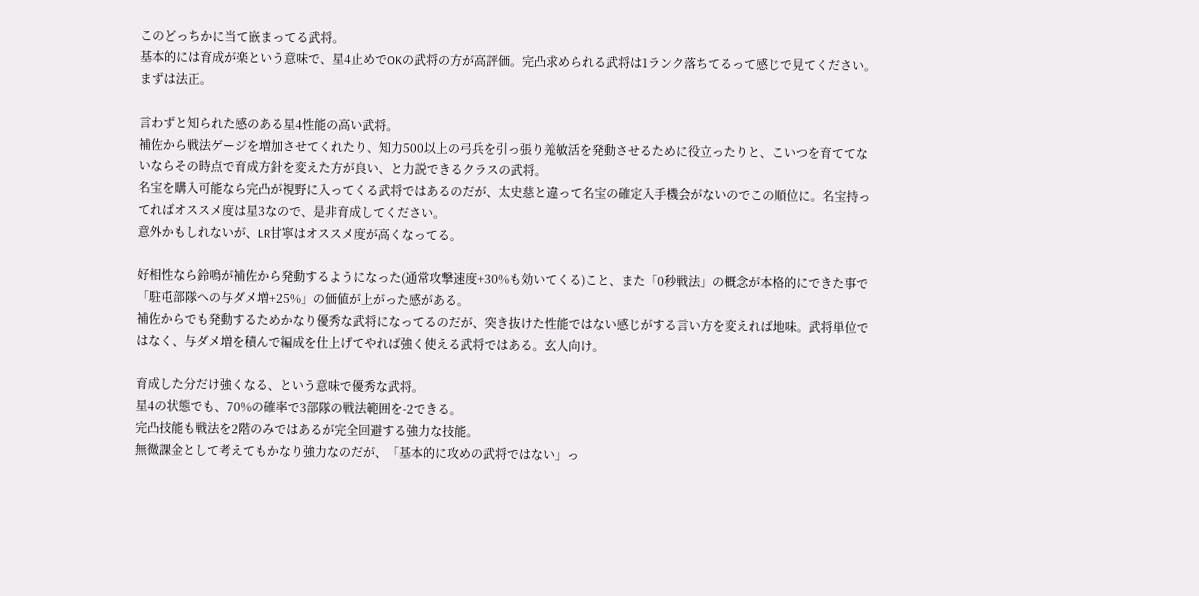このどっちかに当て嵌まってる武将。
基本的には育成が楽という意味で、星4止めでOKの武将の方が高評価。完凸求められる武将は1ランク落ちてるって感じで見てください。
まずは法正。

言わずと知られた感のある星4性能の高い武将。
補佐から戦法ゲージを増加させてくれたり、知力500以上の弓兵を引っ張り羗敏活を発動させるために役立ったりと、こいつを育ててないならその時点で育成方針を変えた方が良い、と力説できるクラスの武将。
名宝を購入可能なら完凸が視野に入ってくる武将ではあるのだが、太史慈と違って名宝の確定入手機会がないのでこの順位に。名宝持ってればオススメ度は星3なので、是非育成してください。
意外かもしれないが、LR甘寧はオススメ度が高くなってる。

好相性なら鈴鳴が補佐から発動するようになった(通常攻撃速度+30%も効いてくる)こと、また「0秒戦法」の概念が本格的にできた事で「駐屯部隊への与ダメ増+25%」の価値が上がった感がある。
補佐からでも発動するためかなり優秀な武将になってるのだが、突き抜けた性能ではない感じがする言い方を変えれば地味。武将単位ではなく、与ダメ増を積んで編成を仕上げてやれば強く使える武将ではある。玄人向け。

育成した分だけ強くなる、という意味で優秀な武将。
星4の状態でも、70%の確率で3部隊の戦法範囲を-2できる。
完凸技能も戦法を2階のみではあるが完全回避する強力な技能。
無微課金として考えてもかなり強力なのだが、「基本的に攻めの武将ではない」っ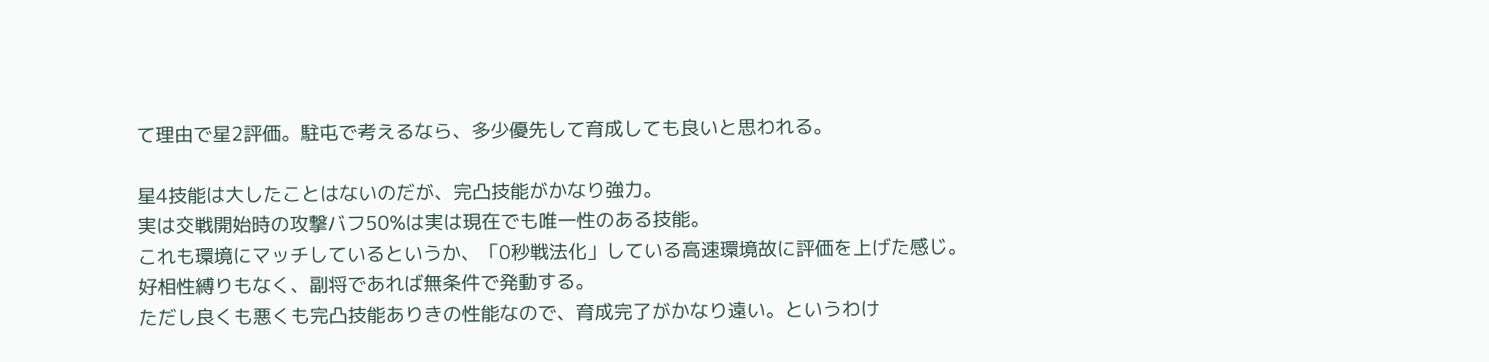て理由で星2評価。駐屯で考えるなら、多少優先して育成しても良いと思われる。

星4技能は大したことはないのだが、完凸技能がかなり強力。
実は交戦開始時の攻撃バフ50%は実は現在でも唯一性のある技能。
これも環境にマッチしているというか、「0秒戦法化」している高速環境故に評価を上げた感じ。
好相性縛りもなく、副将であれば無条件で発動する。
ただし良くも悪くも完凸技能ありきの性能なので、育成完了がかなり遠い。というわけ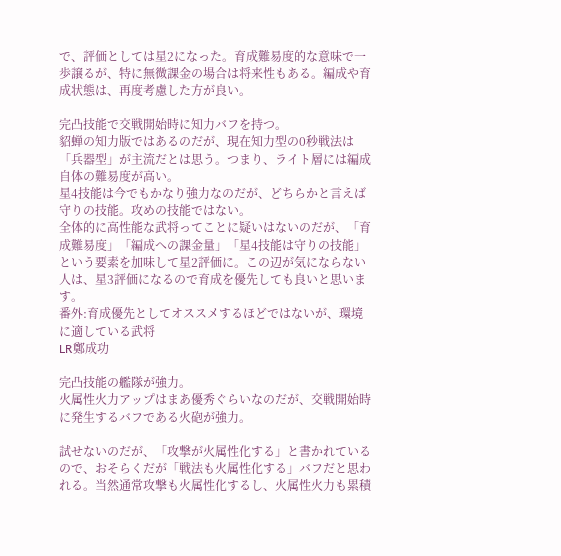で、評価としては星2になった。育成難易度的な意味で一歩譲るが、特に無微課金の場合は将来性もある。編成や育成状態は、再度考慮した方が良い。

完凸技能で交戦開始時に知力バフを持つ。
貂蝉の知力版ではあるのだが、現在知力型の0秒戦法は「兵器型」が主流だとは思う。つまり、ライト層には編成自体の難易度が高い。
星4技能は今でもかなり強力なのだが、どちらかと言えば守りの技能。攻めの技能ではない。
全体的に高性能な武将ってことに疑いはないのだが、「育成難易度」「編成への課金量」「星4技能は守りの技能」という要素を加味して星2評価に。この辺が気にならない人は、星3評価になるので育成を優先しても良いと思います。
番外:育成優先としてオススメするほどではないが、環境に適している武将
LR鄭成功

完凸技能の艦隊が強力。
火属性火力アップはまあ優秀ぐらいなのだが、交戦開始時に発生するバフである火砲が強力。

試せないのだが、「攻撃が火属性化する」と書かれているので、おそらくだが「戦法も火属性化する」バフだと思われる。当然通常攻撃も火属性化するし、火属性火力も累積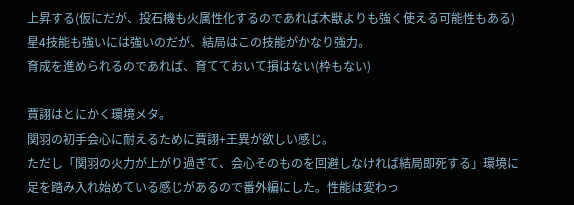上昇する(仮にだが、投石機も火属性化するのであれば木獣よりも強く使える可能性もある)
星4技能も強いには強いのだが、結局はこの技能がかなり強力。
育成を進められるのであれば、育てておいて損はない(枠もない)

賈詡はとにかく環境メタ。
関羽の初手会心に耐えるために賈詡+王異が欲しい感じ。
ただし「関羽の火力が上がり過ぎて、会心そのものを回避しなければ結局即死する」環境に足を踏み入れ始めている感じがあるので番外編にした。性能は変わっ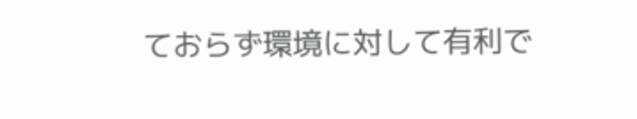ておらず環境に対して有利で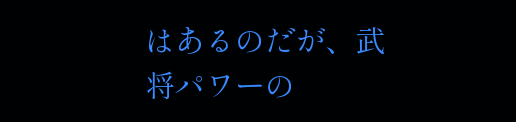はあるのだが、武将パワーの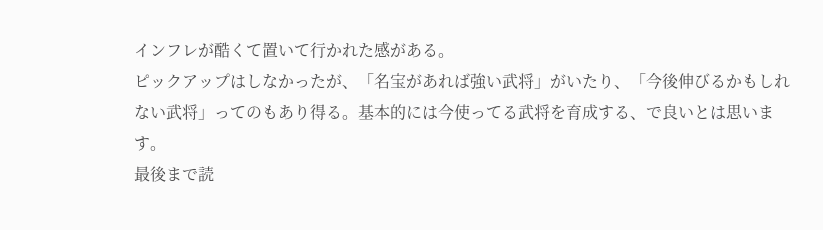インフレが酷くて置いて行かれた感がある。
ピックアップはしなかったが、「名宝があれば強い武将」がいたり、「今後伸びるかもしれない武将」ってのもあり得る。基本的には今使ってる武将を育成する、で良いとは思います。
最後まで読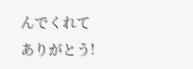んでくれてありがとう!